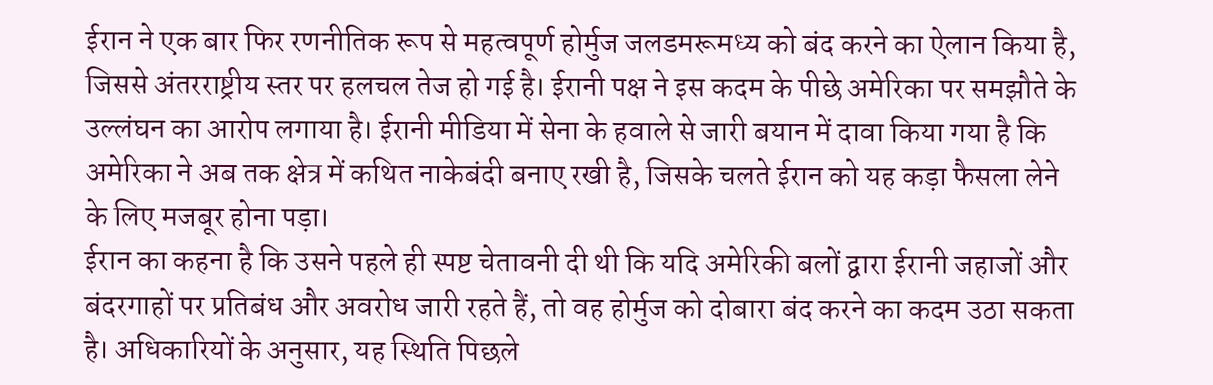ईरान ने एक बार फिर रणनीतिक रूप से महत्वपूर्ण होर्मुज जलडमरूमध्य को बंद करने का ऐलान किया है, जिससे अंतरराष्ट्रीय स्तर पर हलचल तेज हो गई है। ईरानी पक्ष ने इस कदम के पीछे अमेरिका पर समझौते के उल्लंघन का आरोप लगाया है। ईरानी मीडिया में सेना के हवाले से जारी बयान में दावा किया गया है कि अमेरिका ने अब तक क्षेत्र में कथित नाकेबंदी बनाए रखी है, जिसके चलते ईरान को यह कड़ा फैसला लेने के लिए मजबूर होना पड़ा।
ईरान का कहना है कि उसने पहले ही स्पष्ट चेतावनी दी थी कि यदि अमेरिकी बलों द्वारा ईरानी जहाजों और बंदरगाहों पर प्रतिबंध और अवरोध जारी रहते हैं, तो वह होर्मुज को दोबारा बंद करने का कदम उठा सकता है। अधिकारियों के अनुसार, यह स्थिति पिछले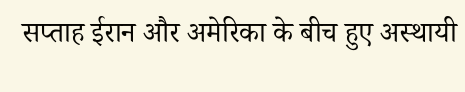सप्ताह ईरान और अमेरिका के बीच हुए अस्थायी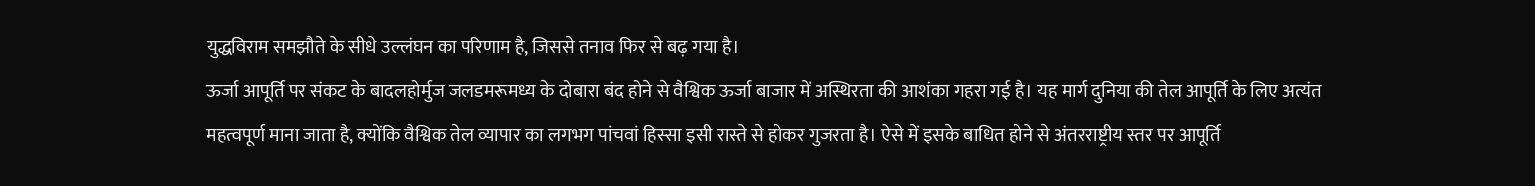युद्धविराम समझौते के सीधे उल्लंघन का परिणाम है, जिससे तनाव फिर से बढ़ गया है।
ऊर्जा आपूर्ति पर संकट के बादलहोर्मुज जलडमरूमध्य के दोबारा बंद होने से वैश्विक ऊर्जा बाजार में अस्थिरता की आशंका गहरा गई है। यह मार्ग दुनिया की तेल आपूर्ति के लिए अत्यंत महत्वपूर्ण माना जाता है, क्योंकि वैश्विक तेल व्यापार का लगभग पांचवां हिस्सा इसी रास्ते से होकर गुजरता है। ऐसे में इसके बाधित होने से अंतरराष्ट्रीय स्तर पर आपूर्ति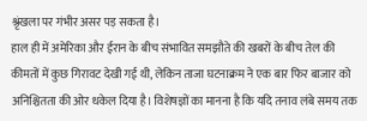श्रृंखला पर गंभीर असर पड़ सकता है।
हाल ही में अमेरिका और ईरान के बीच संभावित समझौते की खबरों के बीच तेल की कीमतों में कुछ गिरावट देखी गई थी, लेकिन ताजा घटनाक्रम ने एक बार फिर बाजार को अनिश्चितता की ओर धकेल दिया है। विशेषज्ञों का मानना है कि यदि तनाव लंबे समय तक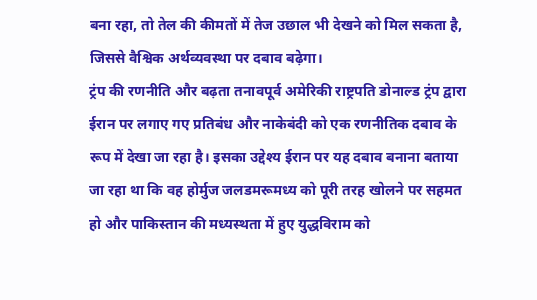बना रहा, तो तेल की कीमतों में तेज उछाल भी देखने को मिल सकता है, जिससे वैश्विक अर्थव्यवस्था पर दबाव बढ़ेगा।
ट्रंप की रणनीति और बढ़ता तनावपूर्व अमेरिकी राष्ट्रपति डोनाल्ड ट्रंप द्वारा ईरान पर लगाए गए प्रतिबंध और नाकेबंदी को एक रणनीतिक दबाव के रूप में देखा जा रहा है। इसका उद्देश्य ईरान पर यह दबाव बनाना बताया जा रहा था कि वह होर्मुज जलडमरूमध्य को पूरी तरह खोलने पर सहमत हो और पाकिस्तान की मध्यस्थता में हुए युद्धविराम को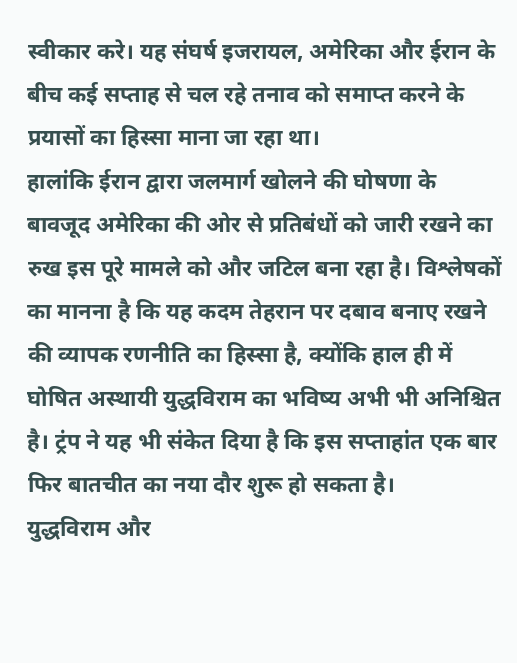स्वीकार करे। यह संघर्ष इजरायल, अमेरिका और ईरान के बीच कई सप्ताह से चल रहे तनाव को समाप्त करने के प्रयासों का हिस्सा माना जा रहा था।
हालांकि ईरान द्वारा जलमार्ग खोलने की घोषणा के बावजूद अमेरिका की ओर से प्रतिबंधों को जारी रखने का रुख इस पूरे मामले को और जटिल बना रहा है। विश्लेषकों का मानना है कि यह कदम तेहरान पर दबाव बनाए रखने की व्यापक रणनीति का हिस्सा है, क्योंकि हाल ही में घोषित अस्थायी युद्धविराम का भविष्य अभी भी अनिश्चित है। ट्रंप ने यह भी संकेत दिया है कि इस सप्ताहांत एक बार फिर बातचीत का नया दौर शुरू हो सकता है।
युद्धविराम और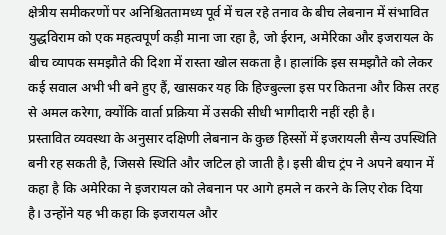क्षेत्रीय समीकरणों पर अनिश्चिततामध्य पूर्व में चल रहे तनाव के बीच लेबनान में संभावित युद्धविराम को एक महत्वपूर्ण कड़ी माना जा रहा है, जो ईरान, अमेरिका और इजरायल के बीच व्यापक समझौते की दिशा में रास्ता खोल सकता है। हालांकि इस समझौते को लेकर कई सवाल अभी भी बने हुए हैं, खासकर यह कि हिज्बुल्ला इस पर कितना और किस तरह से अमल करेगा, क्योंकि वार्ता प्रक्रिया में उसकी सीधी भागीदारी नहीं रही है।
प्रस्तावित व्यवस्था के अनुसार दक्षिणी लेबनान के कुछ हिस्सों में इजरायली सैन्य उपस्थिति बनी रह सकती है, जिससे स्थिति और जटिल हो जाती है। इसी बीच ट्रंप ने अपने बयान में कहा है कि अमेरिका ने इजरायल को लेबनान पर आगे हमले न करने के लिए रोक दिया है। उन्होंने यह भी कहा कि इजरायल और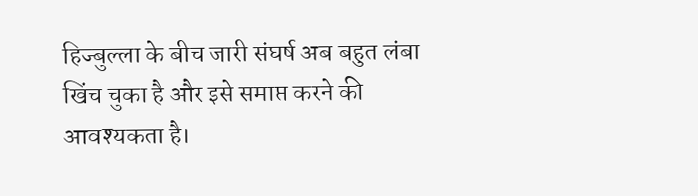हिज्बुल्ला के बीच जारी संघर्ष अब बहुत लंबा खिंच चुका है और इसे समाप्त करने की आवश्यकता है।